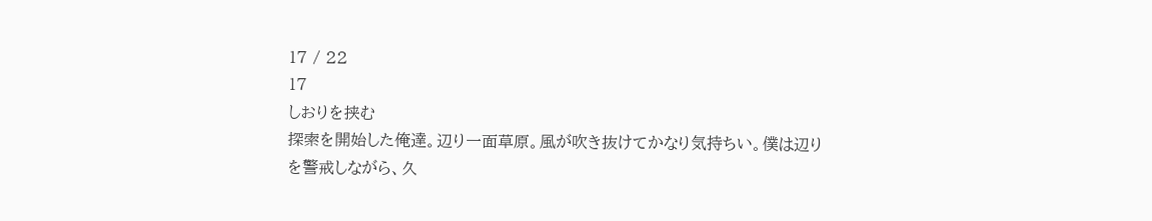17 / 22
17
しおりを挟む
探索を開始した俺達。辺り一面草原。風が吹き抜けてかなり気持ちい。僕は辺りを警戒しながら、久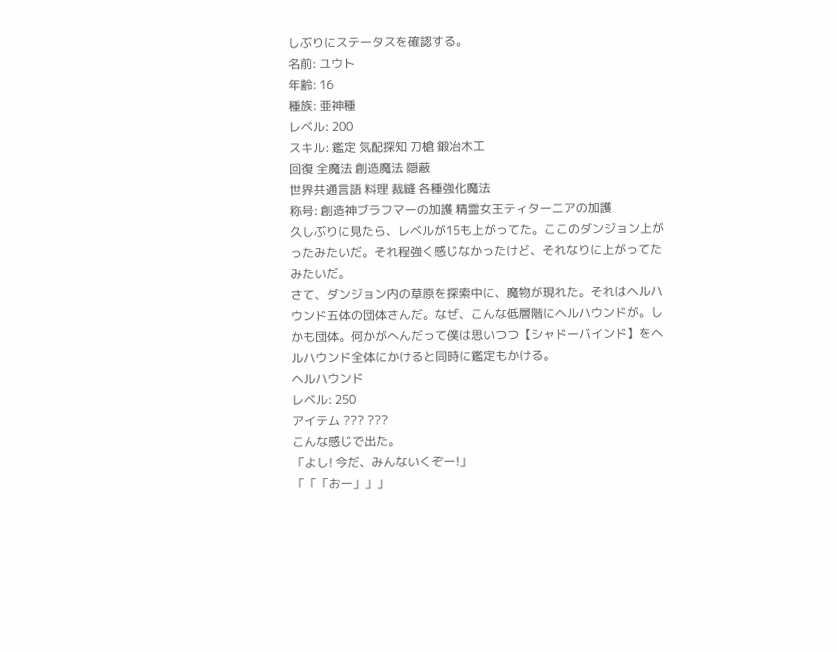しぶりにステータスを確認する。
名前: ユウト
年齢: 16
種族: 亜神種
レベル: 200
スキル: 鑑定 気配探知 刀槍 鍛冶木工
回復 全魔法 創造魔法 隠蔽
世界共通言語 料理 裁縫 各種強化魔法
称号: 創造神ブラフマーの加護 精霊女王ティターニアの加護
久しぶりに見たら、レベルが15も上がってた。ここのダンジョン上がったみたいだ。それ程強く感じなかったけど、それなりに上がってたみたいだ。
さて、ダンジョン内の草原を探索中に、魔物が現れた。それはヘルハウンド五体の団体さんだ。なぜ、こんな低層階にヘルハウンドが。しかも団体。何かがへんだって僕は思いつつ【シャドーバインド】をヘルハウンド全体にかけると同時に鑑定もかける。
ヘルハウンド
レベル: 250
アイテム ??? ???
こんな感じで出た。
「よし! 今だ、みんないくぞー!」
「「「おー」」」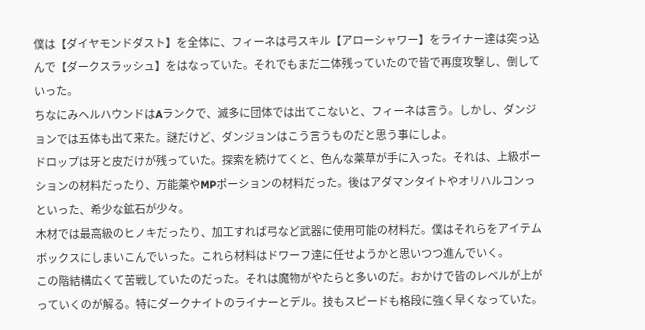僕は【ダイヤモンドダスト】を全体に、フィーネは弓スキル【アローシャワー】をライナー達は突っ込んで【ダークスラッシュ】をはなっていた。それでもまだ二体残っていたので皆で再度攻撃し、倒していった。
ちなにみヘルハウンドはAランクで、滅多に団体では出てこないと、フィーネは言う。しかし、ダンジョンでは五体も出て来た。謎だけど、ダンジョンはこう言うものだと思う事にしよ。
ドロップは牙と皮だけが残っていた。探索を続けてくと、色んな薬草が手に入った。それは、上級ポーションの材料だったり、万能薬やMPポーションの材料だった。後はアダマンタイトやオリハルコンっといった、希少な鉱石が少々。
木材では最高級のヒノキだったり、加工すれば弓など武器に使用可能の材料だ。僕はそれらをアイテムボックスにしまいこんでいった。これら材料はドワーフ達に任せようかと思いつつ進んでいく。
この階結構広くて苦戦していたのだった。それは魔物がやたらと多いのだ。おかけで皆のレベルが上がっていくのが解る。特にダークナイトのライナーとデル。技もスピードも格段に強く早くなっていた。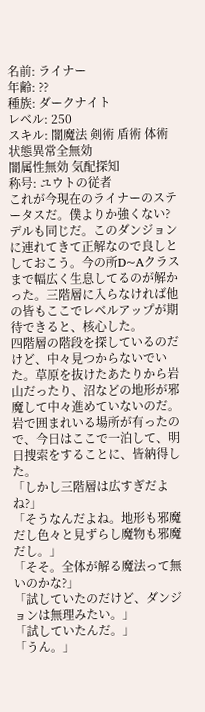名前: ライナー
年齢: ??
種族: ダークナイト
レベル: 250
スキル: 闇魔法 剣術 盾術 体術 状態異常全無効
闇属性無効 気配探知
称号: ユウトの従者
これが今現在のライナーのステータスだ。僕よりか強くない? デルも同じだ。このダンジョンに連れてきて正解なので良しとしておこう。今の所D~Aクラスまで幅広く生息してるのが解かった。三階層に入らなければ他の皆もここでレベルアップが期待できると、核心した。
四階層の階段を探しているのだけど、中々見つからないでいた。草原を抜けたあたりから岩山だったり、沼などの地形が邪魔して中々進めていないのだ。岩で囲まれいる場所が有ったので、今日はここで一泊して、明日捜索をすることに、皆納得した。
「しかし三階層は広すぎだよね?」
「そうなんだよね。地形も邪魔だし色々と見ずらし魔物も邪魔だし。」
「そそ。全体が解る魔法って無いのかな?」
「試していたのだけど、ダンジョンは無理みたい。」
「試していたんだ。」
「うん。」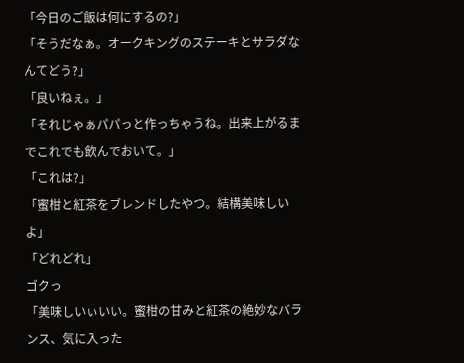「今日のご飯は何にするの?」
「そうだなぁ。オークキングのステーキとサラダなんてどう?」
「良いねぇ。」
「それじゃぁパパっと作っちゃうね。出来上がるまでこれでも飲んでおいて。」
「これは?」
「蜜柑と紅茶をブレンドしたやつ。結構美味しいよ」
「どれどれ」
ゴクっ
「美味しいぃいい。蜜柑の甘みと紅茶の絶妙なバランス、気に入った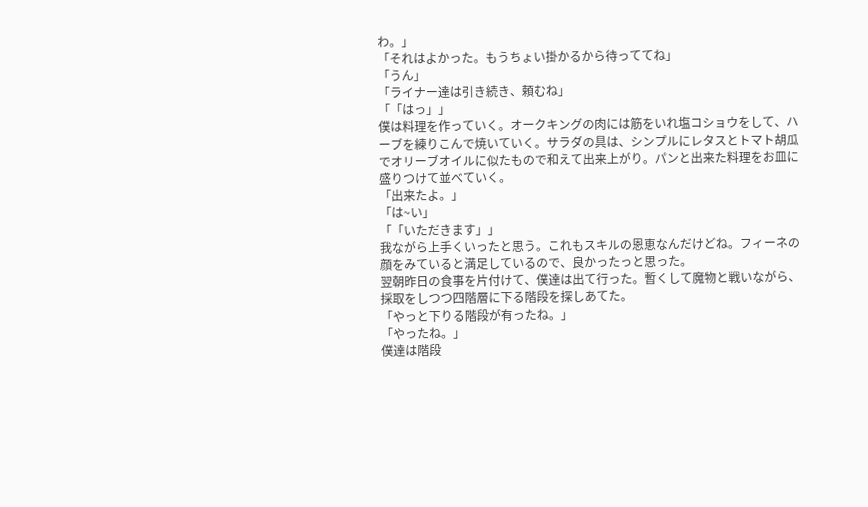わ。」
「それはよかった。もうちょい掛かるから待っててね」
「うん」
「ライナー達は引き続き、頼むね」
「「はっ」」
僕は料理を作っていく。オークキングの肉には筋をいれ塩コショウをして、ハーブを練りこんで焼いていく。サラダの具は、シンプルにレタスとトマト胡瓜でオリーブオイルに似たもので和えて出来上がり。パンと出来た料理をお皿に盛りつけて並べていく。
「出来たよ。」
「は~い」
「「いただきます」」
我ながら上手くいったと思う。これもスキルの恩恵なんだけどね。フィーネの顔をみていると満足しているので、良かったっと思った。
翌朝昨日の食事を片付けて、僕達は出て行った。暫くして魔物と戦いながら、採取をしつつ四階層に下る階段を探しあてた。
「やっと下りる階段が有ったね。」
「やったね。」
僕達は階段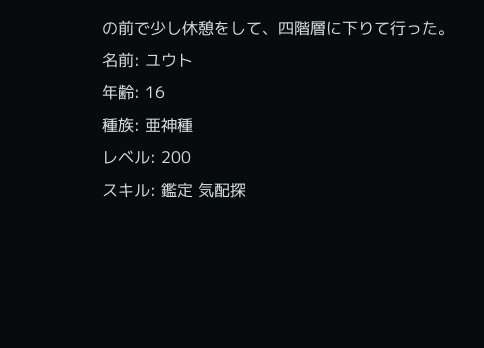の前で少し休憩をして、四階層に下りて行った。
名前: ユウト
年齢: 16
種族: 亜神種
レベル: 200
スキル: 鑑定 気配探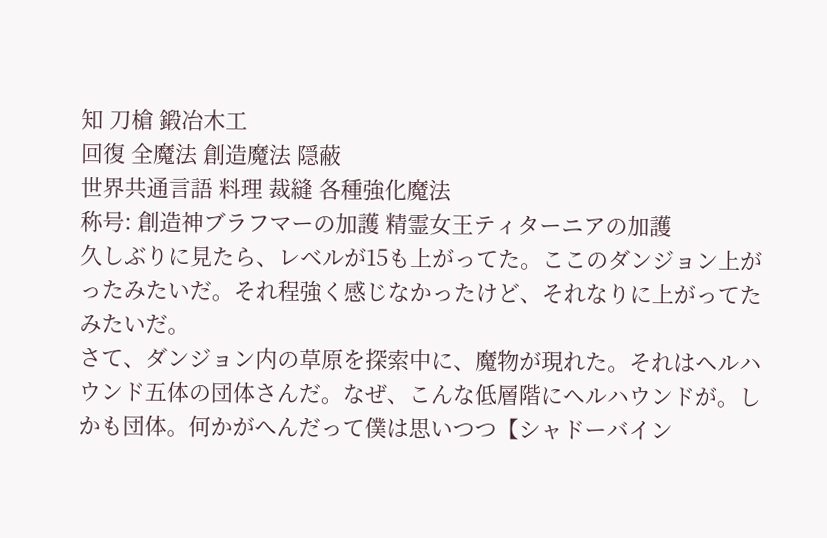知 刀槍 鍛冶木工
回復 全魔法 創造魔法 隠蔽
世界共通言語 料理 裁縫 各種強化魔法
称号: 創造神ブラフマーの加護 精霊女王ティターニアの加護
久しぶりに見たら、レベルが15も上がってた。ここのダンジョン上がったみたいだ。それ程強く感じなかったけど、それなりに上がってたみたいだ。
さて、ダンジョン内の草原を探索中に、魔物が現れた。それはヘルハウンド五体の団体さんだ。なぜ、こんな低層階にヘルハウンドが。しかも団体。何かがへんだって僕は思いつつ【シャドーバイン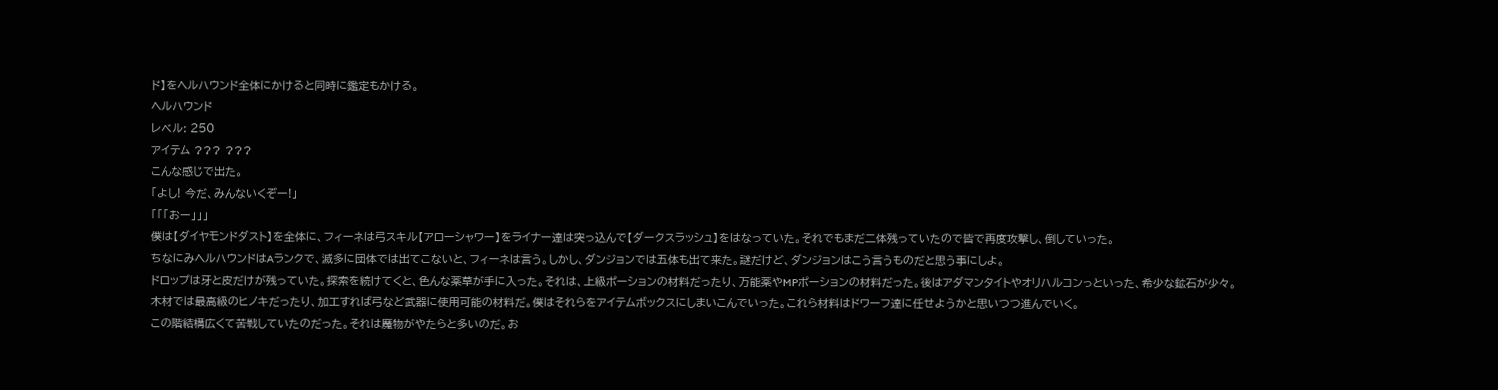ド】をヘルハウンド全体にかけると同時に鑑定もかける。
ヘルハウンド
レベル: 250
アイテム ??? ???
こんな感じで出た。
「よし! 今だ、みんないくぞー!」
「「「おー」」」
僕は【ダイヤモンドダスト】を全体に、フィーネは弓スキル【アローシャワー】をライナー達は突っ込んで【ダークスラッシュ】をはなっていた。それでもまだ二体残っていたので皆で再度攻撃し、倒していった。
ちなにみヘルハウンドはAランクで、滅多に団体では出てこないと、フィーネは言う。しかし、ダンジョンでは五体も出て来た。謎だけど、ダンジョンはこう言うものだと思う事にしよ。
ドロップは牙と皮だけが残っていた。探索を続けてくと、色んな薬草が手に入った。それは、上級ポーションの材料だったり、万能薬やMPポーションの材料だった。後はアダマンタイトやオリハルコンっといった、希少な鉱石が少々。
木材では最高級のヒノキだったり、加工すれば弓など武器に使用可能の材料だ。僕はそれらをアイテムボックスにしまいこんでいった。これら材料はドワーフ達に任せようかと思いつつ進んでいく。
この階結構広くて苦戦していたのだった。それは魔物がやたらと多いのだ。お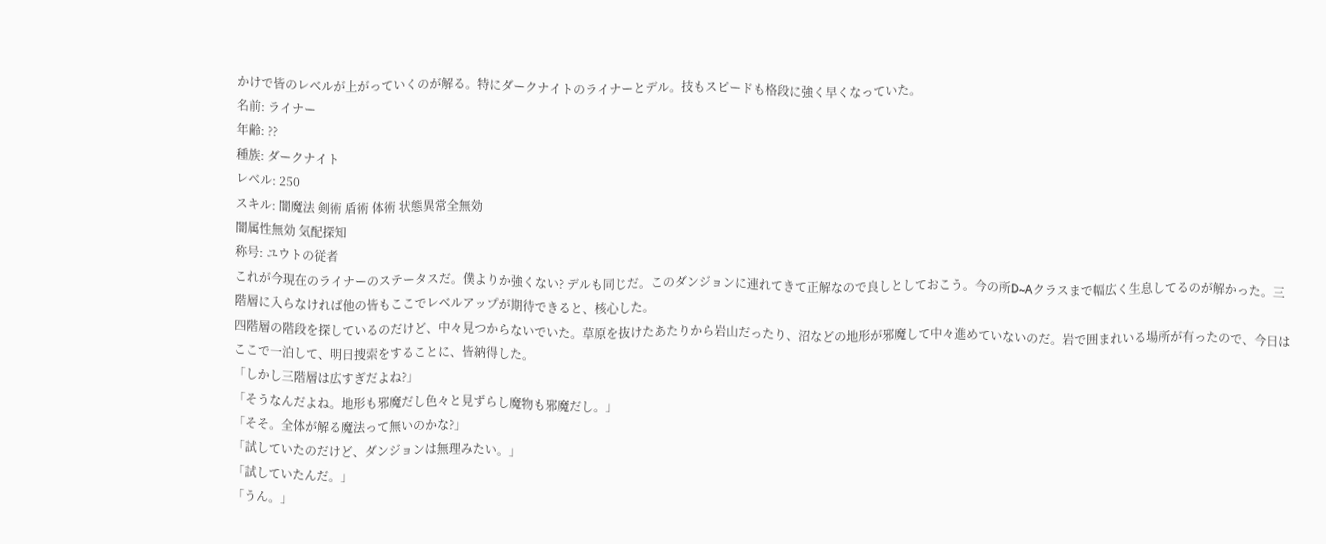かけで皆のレベルが上がっていくのが解る。特にダークナイトのライナーとデル。技もスピードも格段に強く早くなっていた。
名前: ライナー
年齢: ??
種族: ダークナイト
レベル: 250
スキル: 闇魔法 剣術 盾術 体術 状態異常全無効
闇属性無効 気配探知
称号: ユウトの従者
これが今現在のライナーのステータスだ。僕よりか強くない? デルも同じだ。このダンジョンに連れてきて正解なので良しとしておこう。今の所D~Aクラスまで幅広く生息してるのが解かった。三階層に入らなければ他の皆もここでレベルアップが期待できると、核心した。
四階層の階段を探しているのだけど、中々見つからないでいた。草原を抜けたあたりから岩山だったり、沼などの地形が邪魔して中々進めていないのだ。岩で囲まれいる場所が有ったので、今日はここで一泊して、明日捜索をすることに、皆納得した。
「しかし三階層は広すぎだよね?」
「そうなんだよね。地形も邪魔だし色々と見ずらし魔物も邪魔だし。」
「そそ。全体が解る魔法って無いのかな?」
「試していたのだけど、ダンジョンは無理みたい。」
「試していたんだ。」
「うん。」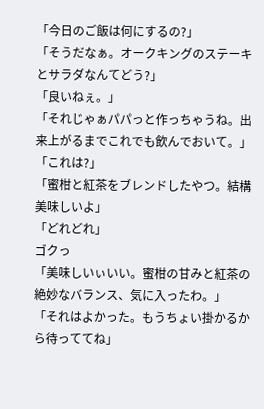「今日のご飯は何にするの?」
「そうだなぁ。オークキングのステーキとサラダなんてどう?」
「良いねぇ。」
「それじゃぁパパっと作っちゃうね。出来上がるまでこれでも飲んでおいて。」
「これは?」
「蜜柑と紅茶をブレンドしたやつ。結構美味しいよ」
「どれどれ」
ゴクっ
「美味しいぃいい。蜜柑の甘みと紅茶の絶妙なバランス、気に入ったわ。」
「それはよかった。もうちょい掛かるから待っててね」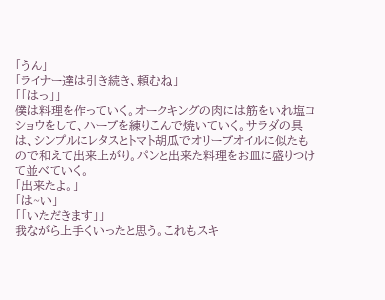「うん」
「ライナー達は引き続き、頼むね」
「「はっ」」
僕は料理を作っていく。オークキングの肉には筋をいれ塩コショウをして、ハーブを練りこんで焼いていく。サラダの具は、シンプルにレタスとトマト胡瓜でオリーブオイルに似たもので和えて出来上がり。パンと出来た料理をお皿に盛りつけて並べていく。
「出来たよ。」
「は~い」
「「いただきます」」
我ながら上手くいったと思う。これもスキ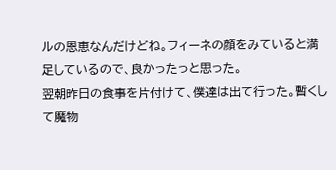ルの恩恵なんだけどね。フィーネの顔をみていると満足しているので、良かったっと思った。
翌朝昨日の食事を片付けて、僕達は出て行った。暫くして魔物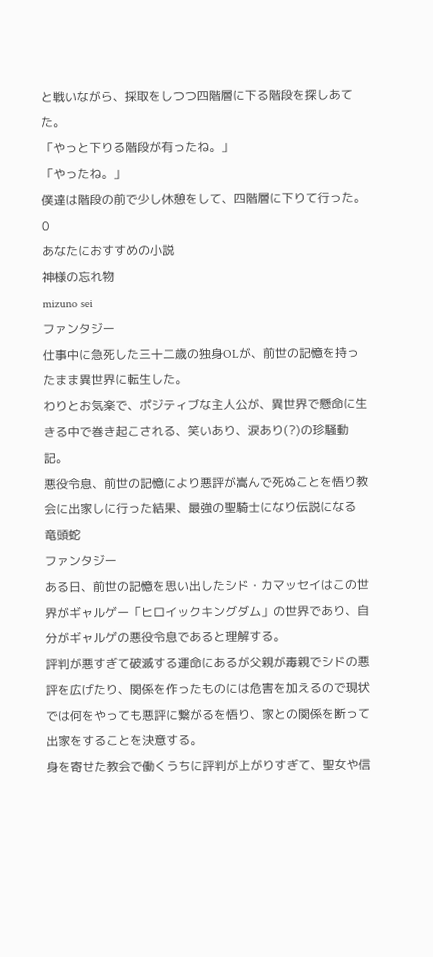と戦いながら、採取をしつつ四階層に下る階段を探しあてた。
「やっと下りる階段が有ったね。」
「やったね。」
僕達は階段の前で少し休憩をして、四階層に下りて行った。
0
あなたにおすすめの小説
神様の忘れ物
mizuno sei
ファンタジー
仕事中に急死した三十二歳の独身OLが、前世の記憶を持ったまま異世界に転生した。
わりとお気楽で、ポジティブな主人公が、異世界で懸命に生きる中で巻き起こされる、笑いあり、涙あり(?)の珍騒動記。
悪役令息、前世の記憶により悪評が嵩んで死ぬことを悟り教会に出家しに行った結果、最強の聖騎士になり伝説になる
竜頭蛇
ファンタジー
ある日、前世の記憶を思い出したシド・カマッセイはこの世界がギャルゲー「ヒロイックキングダム」の世界であり、自分がギャルゲの悪役令息であると理解する。
評判が悪すぎて破滅する運命にあるが父親が毒親でシドの悪評を広げたり、関係を作ったものには危害を加えるので現状では何をやっても悪評に繋がるを悟り、家との関係を断って出家をすることを決意する。
身を寄せた教会で働くうちに評判が上がりすぎて、聖女や信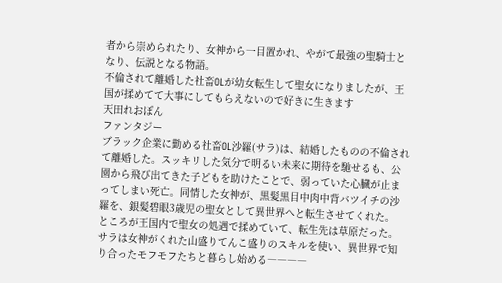者から崇められたり、女神から一目置かれ、やがて最強の聖騎士となり、伝説となる物語。
不倫されて離婚した社畜OLが幼女転生して聖女になりましたが、王国が揉めてて大事にしてもらえないので好きに生きます
天田れおぽん
ファンタジー
ブラック企業に勤める社畜OL沙羅(サラ)は、結婚したものの不倫されて離婚した。スッキリした気分で明るい未来に期待を馳せるも、公園から飛び出てきた子どもを助けたことで、弱っていた心臓が止まってしまい死亡。同情した女神が、黒髪黒目中肉中背バツイチの沙羅を、銀髪碧眼3歳児の聖女として異世界へと転生させてくれた。
ところが王国内で聖女の処遇で揉めていて、転生先は草原だった。
サラは女神がくれた山盛りてんこ盛りのスキルを使い、異世界で知り合ったモフモフたちと暮らし始める――――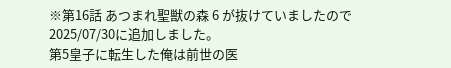※第16話 あつまれ聖獣の森 6 が抜けていましたので2025/07/30に追加しました。
第5皇子に転生した俺は前世の医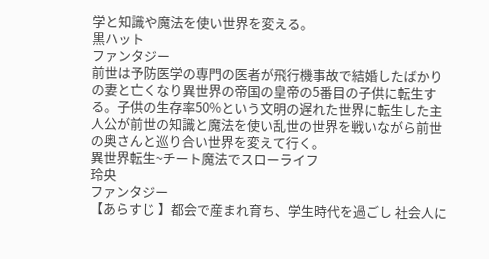学と知識や魔法を使い世界を変える。
黒ハット
ファンタジー
前世は予防医学の専門の医者が飛行機事故で結婚したばかりの妻と亡くなり異世界の帝国の皇帝の5番目の子供に転生する。子供の生存率50%という文明の遅れた世界に転生した主人公が前世の知識と魔法を使い乱世の世界を戦いながら前世の奥さんと巡り合い世界を変えて行く。
異世界転生~チート魔法でスローライフ
玲央
ファンタジー
【あらすじ 】都会で産まれ育ち、学生時代を過ごし 社会人に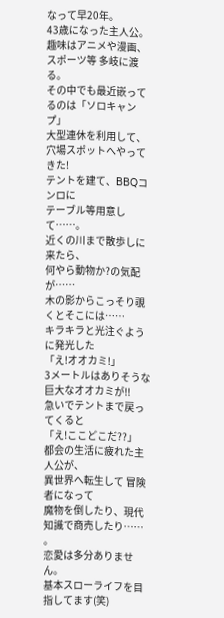なって早20年。
43歳になった主人公。趣味はアニメや漫画、スポーツ等 多岐に渡る。
その中でも最近嵌ってるのは「ソロキャンプ」
大型連休を利用して、
穴場スポットへやってきた!
テントを建て、BBQコンロに
テーブル等用意して……。
近くの川まで散歩しに来たら、
何やら動物か?の気配が……
木の影からこっそり覗くとそこには……
キラキラと光注ぐように発光した
「え!オオカミ!」
3メートルはありそうな巨大なオオカミが!!
急いでテントまで戻ってくると
「え!ここどこだ??」
都会の生活に疲れた主人公が、
異世界へ転生して 冒険者になって
魔物を倒したり、現代知識で商売したり…… 。
恋愛は多分ありません。
基本スローライフを目指してます(笑)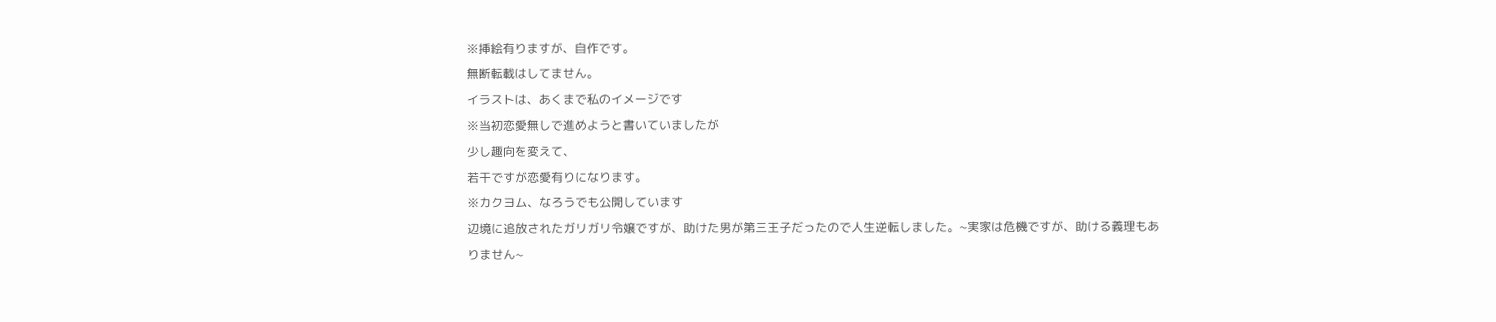※挿絵有りますが、自作です。
無断転載はしてません。
イラストは、あくまで私のイメージです
※当初恋愛無しで進めようと書いていましたが
少し趣向を変えて、
若干ですが恋愛有りになります。
※カクヨム、なろうでも公開しています
辺境に追放されたガリガリ令嬢ですが、助けた男が第三王子だったので人生逆転しました。~実家は危機ですが、助ける義理もありません~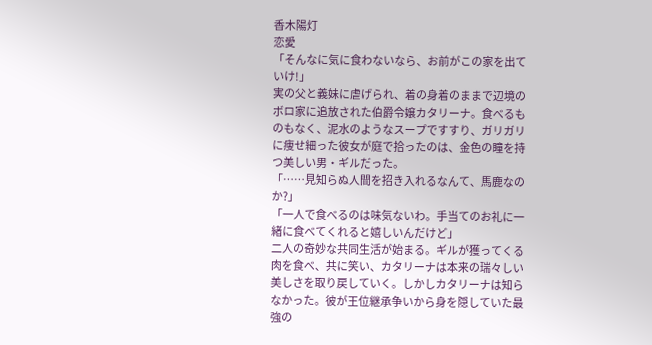香木陽灯
恋愛
「そんなに気に食わないなら、お前がこの家を出ていけ!」
実の父と義妹に虐げられ、着の身着のままで辺境のボロ家に追放された伯爵令嬢カタリーナ。食べるものもなく、泥水のようなスープですすり、ガリガリに痩せ細った彼女が庭で拾ったのは、金色の瞳を持つ美しい男・ギルだった。
「……見知らぬ人間を招き入れるなんて、馬鹿なのか?」
「一人で食べるのは味気ないわ。手当てのお礼に一緒に食べてくれると嬉しいんだけど」
二人の奇妙な共同生活が始まる。ギルが獲ってくる肉を食べ、共に笑い、カタリーナは本来の瑞々しい美しさを取り戻していく。しかしカタリーナは知らなかった。彼が王位継承争いから身を隠していた最強の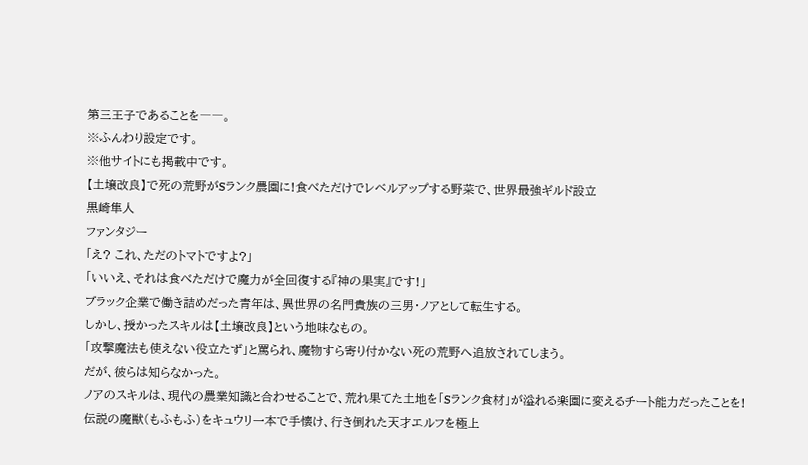第三王子であることを――。
※ふんわり設定です。
※他サイトにも掲載中です。
【土壌改良】で死の荒野がSランク農園に!食べただけでレベルアップする野菜で、世界最強ギルド設立
黒崎隼人
ファンタジー
「え? これ、ただのトマトですよ?」
「いいえ、それは食べただけで魔力が全回復する『神の果実』です!」
ブラック企業で働き詰めだった青年は、異世界の名門貴族の三男・ノアとして転生する。
しかし、授かったスキルは【土壌改良】という地味なもの。
「攻撃魔法も使えない役立たず」と罵られ、魔物すら寄り付かない死の荒野へ追放されてしまう。
だが、彼らは知らなかった。
ノアのスキルは、現代の農業知識と合わせることで、荒れ果てた土地を「Sランク食材」が溢れる楽園に変えるチート能力だったことを!
伝説の魔獣(もふもふ)をキュウリ一本で手懐け、行き倒れた天才エルフを極上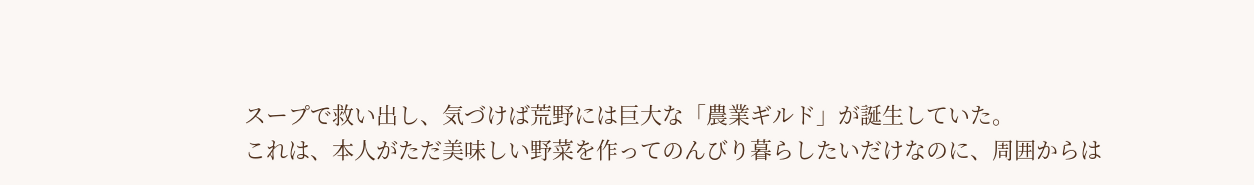スープで救い出し、気づけば荒野には巨大な「農業ギルド」が誕生していた。
これは、本人がただ美味しい野菜を作ってのんびり暮らしたいだけなのに、周囲からは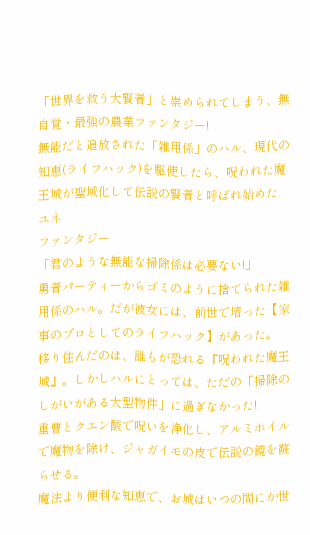「世界を救う大賢者」と崇められてしまう、無自覚・最強の農業ファンタジー!
無能だと追放された「雑用係」のハル、現代の知恵(ライフハック)を駆使したら、呪われた魔王城が聖域化して伝説の賢者と呼ばれ始めた
ユネ
ファンタジー
「君のような無能な掃除係は必要ない!」
勇者パーティーからゴミのように捨てられた雑用係のハル。だが彼女には、前世で培った【家事のプロとしてのライフハック】があった。
移り住んだのは、誰もが恐れる『呪われた魔王城』。しかしハルにとっては、ただの「掃除のしがいがある大型物件」に過ぎなかった!
重曹とクエン酸で呪いを浄化し、アルミホイルで魔物を除け、ジャガイモの皮で伝説の鏡を蘇らせる。
魔法より便利な知恵で、お城はいつの間にか世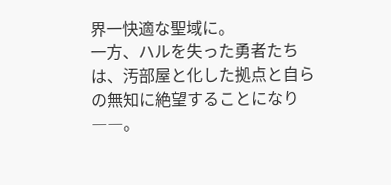界一快適な聖域に。
一方、ハルを失った勇者たちは、汚部屋と化した拠点と自らの無知に絶望することになり――。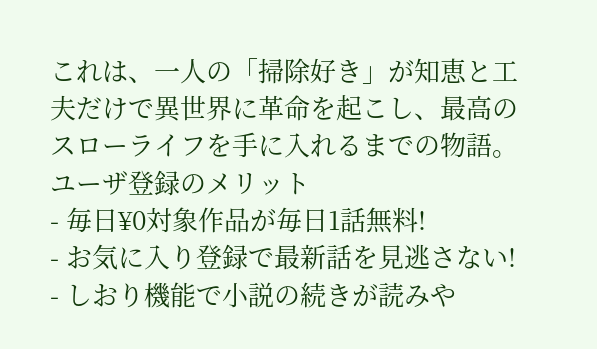これは、一人の「掃除好き」が知恵と工夫だけで異世界に革命を起こし、最高のスローライフを手に入れるまでの物語。
ユーザ登録のメリット
- 毎日¥0対象作品が毎日1話無料!
- お気に入り登録で最新話を見逃さない!
- しおり機能で小説の続きが読みや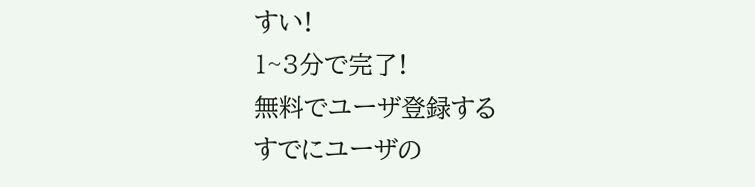すい!
1~3分で完了!
無料でユーザ登録する
すでにユーザの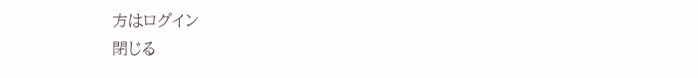方はログイン
閉じる